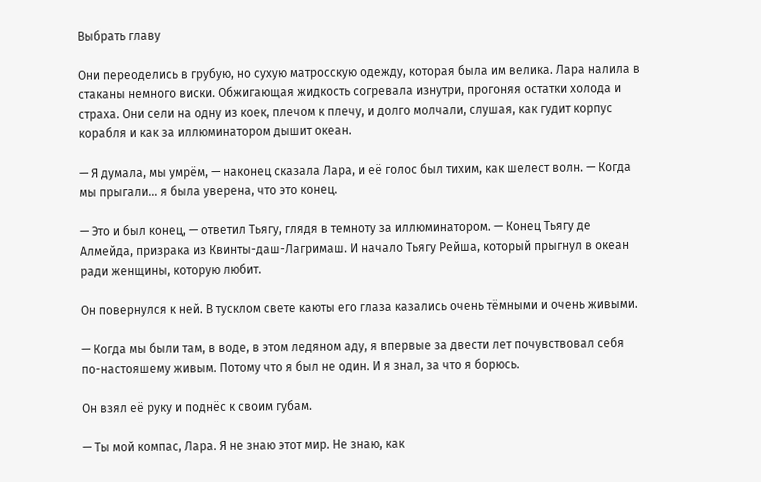Выбрать главу

Они переоделись в грубую, но сухую матросскую одежду, которая была им велика. Лара налила в стаканы немного виски. Обжигающая жидкость согревала изнутри, прогоняя остатки холода и страха. Они сели на одну из коек, плечом к плечу, и долго молчали, слушая, как гудит корпус корабля и как за иллюминатором дышит океан.

— Я думала, мы умрём, — наконец сказала Лара, и её голос был тихим, как шелест волн. — Когда мы прыгали… я была уверена, что это конец.

— Это и был конец, — ответил Тьягу, глядя в темноту за иллюминатором. — Конец Тьягу де Алмейда, призрака из Квинты-даш-Лагримаш. И начало Тьягу Рейша, который прыгнул в океан ради женщины, которую любит.

Он повернулся к ней. В тусклом свете каюты его глаза казались очень тёмными и очень живыми.

— Когда мы были там, в воде, в этом ледяном аду, я впервые за двести лет почувствовал себя по-настояшему живым. Потому что я был не один. И я знал, за что я борюсь.

Он взял её руку и поднёс к своим губам.

— Ты мой компас, Лара. Я не знаю этот мир. Не знаю, как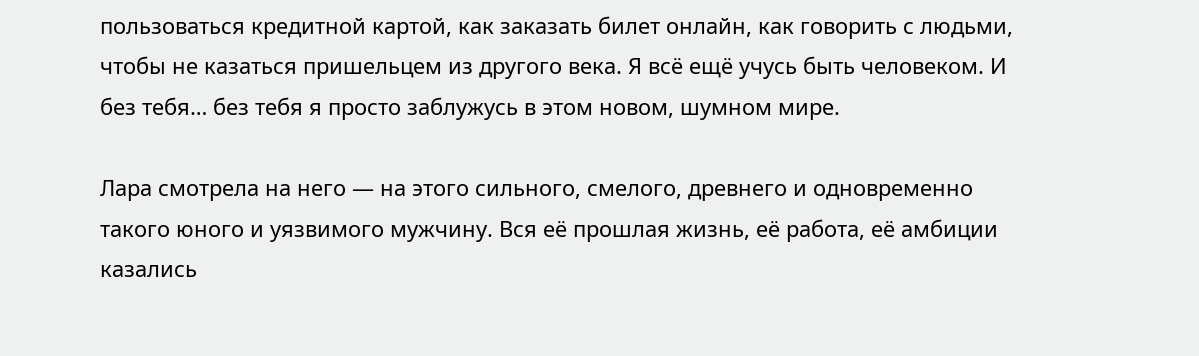пользоваться кредитной картой, как заказать билет онлайн, как говорить с людьми, чтобы не казаться пришельцем из другого века. Я всё ещё учусь быть человеком. И без тебя… без тебя я просто заблужусь в этом новом, шумном мире.

Лара смотрела на него — на этого сильного, смелого, древнего и одновременно такого юного и уязвимого мужчину. Вся её прошлая жизнь, её работа, её амбиции казались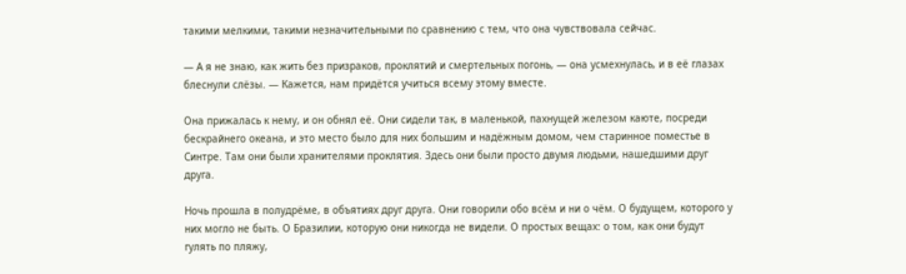такими мелкими, такими незначительными по сравнению с тем, что она чувствовала сейчас.

— А я не знаю, как жить без призраков, проклятий и смертельных погонь, — она усмехнулась, и в её глазах блеснули слёзы. — Кажется, нам придётся учиться всему этому вместе.

Она прижалась к нему, и он обнял её. Они сидели так, в маленькой, пахнущей железом каюте, посреди бескрайнего океана, и это место было для них большим и надёжным домом, чем старинное поместье в Синтре. Там они были хранителями проклятия. Здесь они были просто двумя людьми, нашедшими друг друга.

Ночь прошла в полудрёме, в объятиях друг друга. Они говорили обо всём и ни о чём. О будущем, которого у них могло не быть. О Бразилии, которую они никогда не видели. О простых вещах: о том, как они будут гулять по пляжу,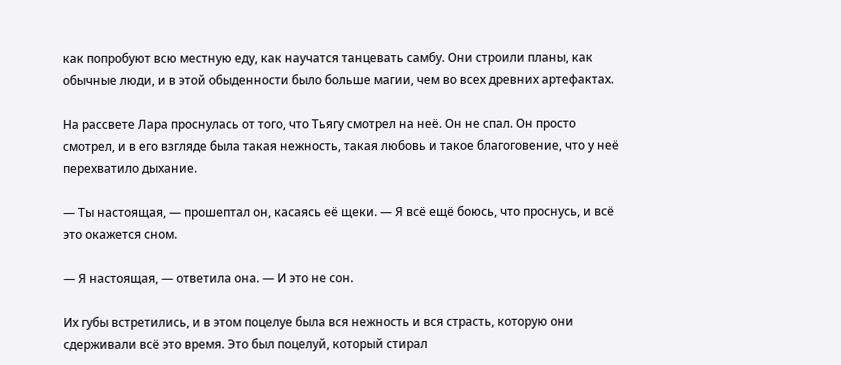как попробуют всю местную еду, как научатся танцевать самбу. Они строили планы, как обычные люди, и в этой обыденности было больше магии, чем во всех древних артефактах.

На рассвете Лара проснулась от того, что Тьягу смотрел на неё. Он не спал. Он просто смотрел, и в его взгляде была такая нежность, такая любовь и такое благоговение, что у неё перехватило дыхание.

— Ты настоящая, — прошептал он, касаясь её щеки. — Я всё ещё боюсь, что проснусь, и всё это окажется сном.

— Я настоящая, — ответила она. — И это не сон.

Их губы встретились, и в этом поцелуе была вся нежность и вся страсть, которую они сдерживали всё это время. Это был поцелуй, который стирал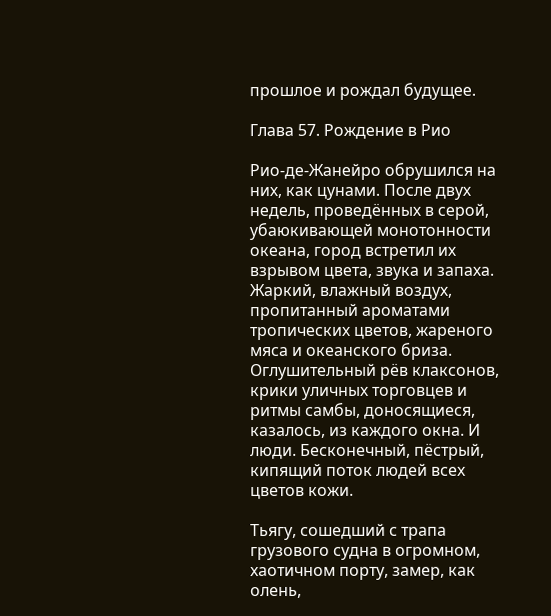прошлое и рождал будущее.

Глава 57. Рождение в Рио

Рио-де-Жанейро обрушился на них, как цунами. После двух недель, проведённых в серой, убаюкивающей монотонности океана, город встретил их взрывом цвета, звука и запаха. Жаркий, влажный воздух, пропитанный ароматами тропических цветов, жареного мяса и океанского бриза. Оглушительный рёв клаксонов, крики уличных торговцев и ритмы самбы, доносящиеся, казалось, из каждого окна. И люди. Бесконечный, пёстрый, кипящий поток людей всех цветов кожи.

Тьягу, сошедший с трапа грузового судна в огромном, хаотичном порту, замер, как олень,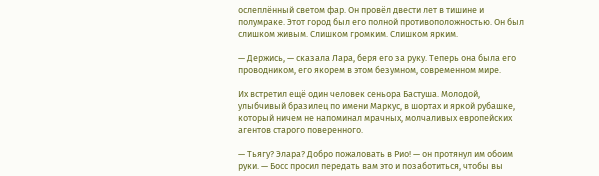ослеплённый светом фар. Он провёл двести лет в тишине и полумраке. Этот город был его полной противоположностью. Он был слишком живым. Слишком громким. Слишком ярким.

— Держись, — сказала Лара, беря его за руку. Теперь она была его проводником, его якорем в этом безумном, современном мире.

Их встретил ещё один человек сеньора Бастуша. Молодой, улыбчивый бразилец по имени Маркус, в шортах и яркой рубашке, который ничем не напоминал мрачных, молчаливых европейских агентов старого поверенного.

— Тьягу? Элара? Добро пожаловать в Рио! — он протянул им обоим руки. — Босс просил передать вам это и позаботиться, чтобы вы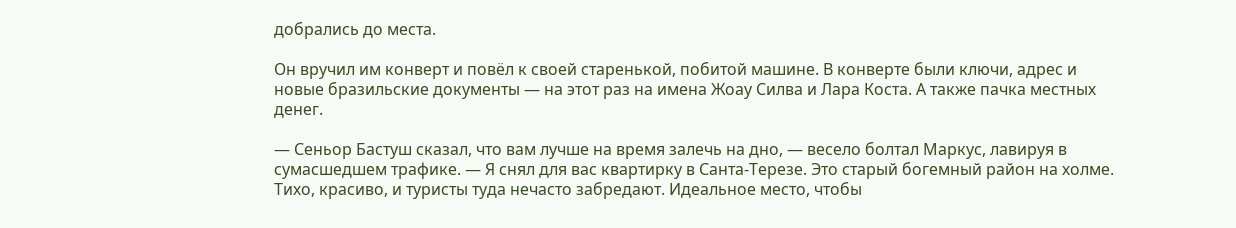добрались до места.

Он вручил им конверт и повёл к своей старенькой, побитой машине. В конверте были ключи, адрес и новые бразильские документы — на этот раз на имена Жоау Силва и Лара Коста. А также пачка местных денег.

— Сеньор Бастуш сказал, что вам лучше на время залечь на дно, — весело болтал Маркус, лавируя в сумасшедшем трафике. — Я снял для вас квартирку в Санта-Терезе. Это старый богемный район на холме. Тихо, красиво, и туристы туда нечасто забредают. Идеальное место, чтобы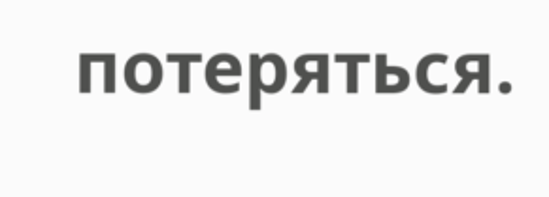потеряться.